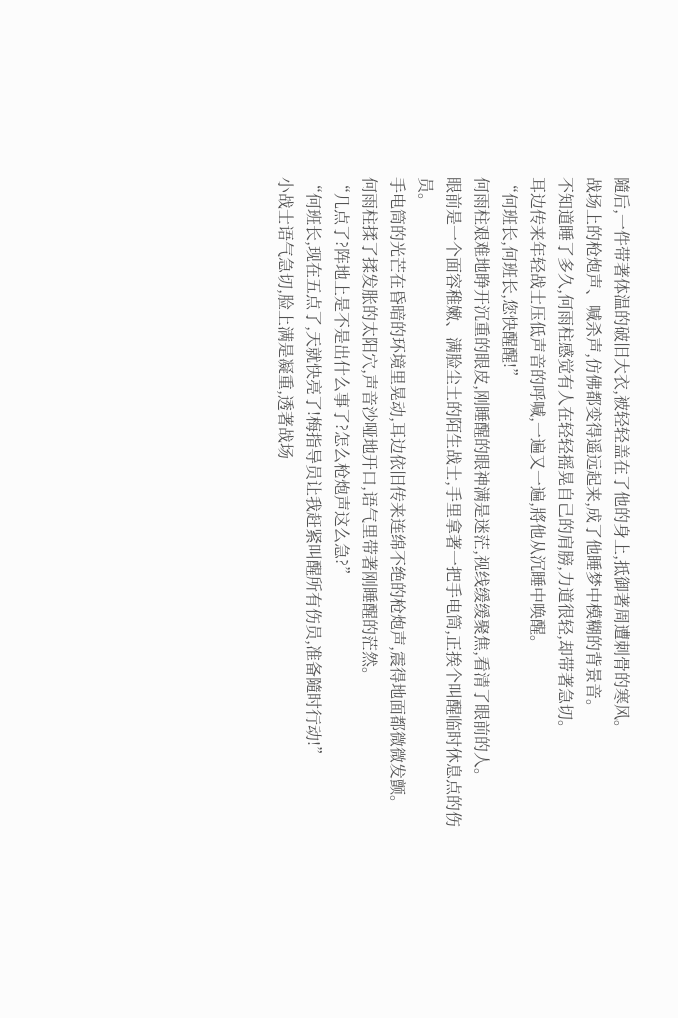隨后,一件带著体温的破旧大衣,被轻轻盖在了他的身上,抵御著周遭刺骨的寒风。
战场上的枪炮声、喊杀声,仿佛都变得遥远起来,成了他睡梦中模糊的背景音。
不知道睡了多久,何雨柱感觉有人在轻轻摇晃自己的肩膀,力道很轻,却带著急切。
耳边传来年轻战士压低声音的呼喊,一遍又一遍,將他从沉睡中唤醒。
“何班长,何班长,您快醒醒!”
何雨柱艰难地睁开沉重的眼皮,刚睡醒的眼神满是迷茫,视线缓缓聚焦,看清了眼前的人。
眼前是一个面容稚嫩、满脸尘土的陌生战士,手里拿著一把手电筒,正挨个叫醒临时休息点的伤员。
手电筒的光芒在昏暗的环境里晃动,耳边依旧传来连绵不绝的枪炮声,震得地面都微微发颤。
何雨柱揉了揉发胀的太阳穴,声音沙哑地开口,语气里带著刚睡醒的茫然。
“几点了?阵地上是不是出什么事了?怎么枪炮声这么急?”
“何班长,现在五点了,天就快亮了!梅指导员让我赶紧叫醒所有伤员,准备隨时行动!”
小战士语气急切,脸上满是凝重,透著战场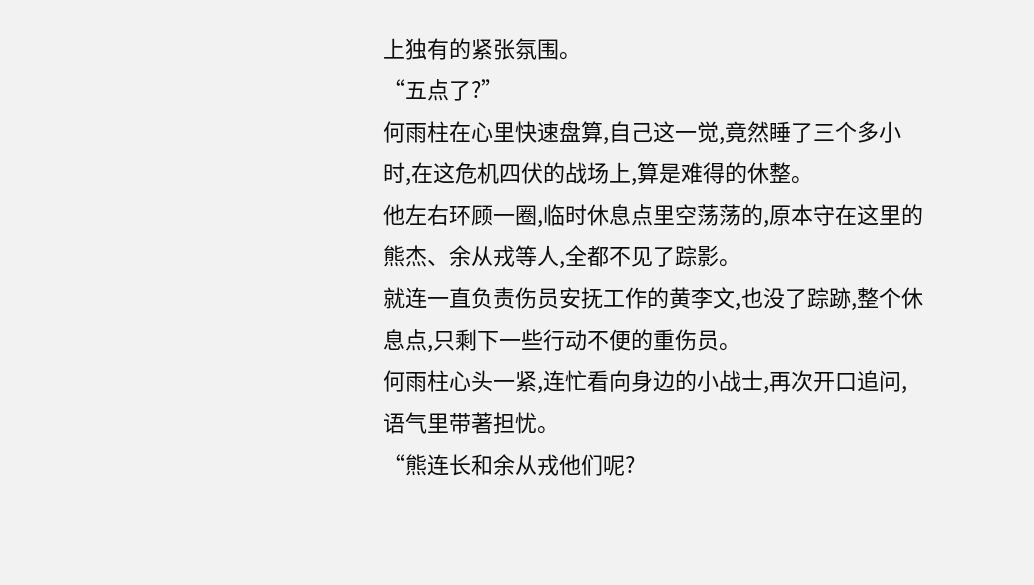上独有的紧张氛围。
“五点了?”
何雨柱在心里快速盘算,自己这一觉,竟然睡了三个多小时,在这危机四伏的战场上,算是难得的休整。
他左右环顾一圈,临时休息点里空荡荡的,原本守在这里的熊杰、余从戎等人,全都不见了踪影。
就连一直负责伤员安抚工作的黄李文,也没了踪跡,整个休息点,只剩下一些行动不便的重伤员。
何雨柱心头一紧,连忙看向身边的小战士,再次开口追问,语气里带著担忧。
“熊连长和余从戎他们呢?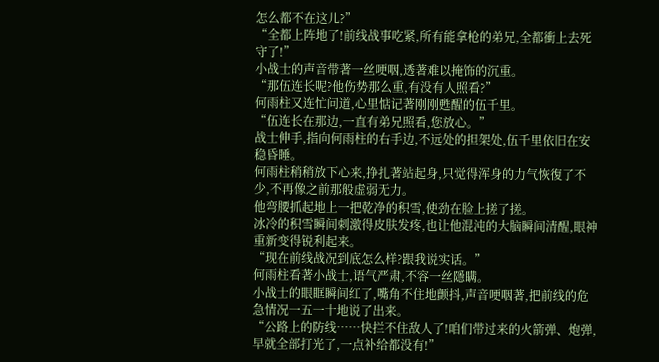怎么都不在这儿?”
“全都上阵地了!前线战事吃紧,所有能拿枪的弟兄,全都衝上去死守了!”
小战士的声音带著一丝哽咽,透著难以掩饰的沉重。
“那伍连长呢?他伤势那么重,有没有人照看?”
何雨柱又连忙问道,心里惦记著刚刚甦醒的伍千里。
“伍连长在那边,一直有弟兄照看,您放心。”
战士伸手,指向何雨柱的右手边,不远处的担架处,伍千里依旧在安稳昏睡。
何雨柱稍稍放下心来,挣扎著站起身,只觉得浑身的力气恢復了不少,不再像之前那般虚弱无力。
他弯腰抓起地上一把乾净的积雪,使劲在脸上搓了搓。
冰冷的积雪瞬间刺激得皮肤发疼,也让他混沌的大脑瞬间清醒,眼神重新变得锐利起来。
“现在前线战况到底怎么样?跟我说实话。”
何雨柱看著小战士,语气严肃,不容一丝隱瞒。
小战士的眼眶瞬间红了,嘴角不住地颤抖,声音哽咽著,把前线的危急情况一五一十地说了出来。
“公路上的防线……快拦不住敌人了!咱们带过来的火箭弹、炮弹,早就全部打光了,一点补给都没有!”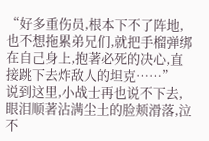“好多重伤员,根本下不了阵地,也不想拖累弟兄们,就把手榴弹绑在自己身上,抱著必死的决心,直接跳下去炸敌人的坦克……”
说到这里,小战士再也说不下去,眼泪顺著沾满尘土的脸颊滑落,泣不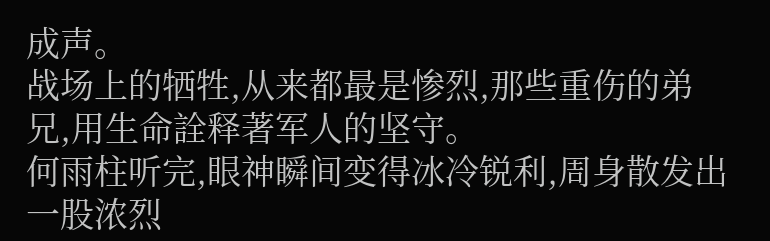成声。
战场上的牺牲,从来都最是惨烈,那些重伤的弟兄,用生命詮释著军人的坚守。
何雨柱听完,眼神瞬间变得冰冷锐利,周身散发出一股浓烈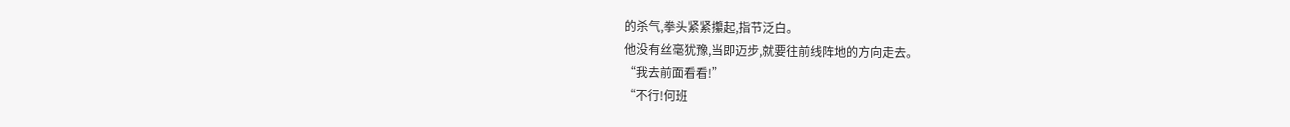的杀气,拳头紧紧攥起,指节泛白。
他没有丝毫犹豫,当即迈步,就要往前线阵地的方向走去。
“我去前面看看!”
“不行!何班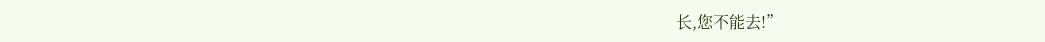长,您不能去!”